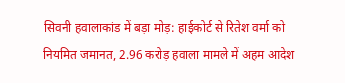सिवनी हवालाकांड में बड़ा मोड़: हाईकोर्ट से रितेश वर्मा को नियमित जमानत, 2.96 करोड़ हवाला मामले में अहम आदेश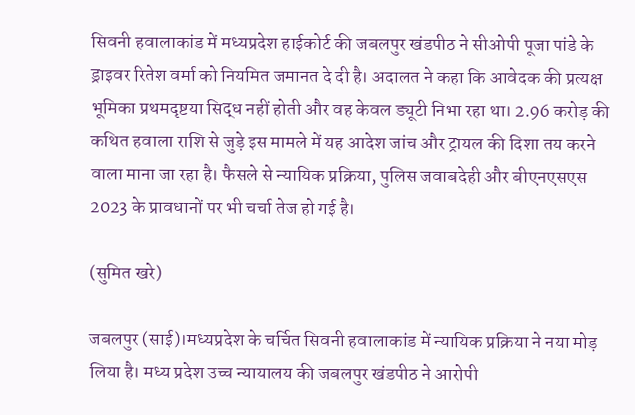सिवनी हवालाकांड में मध्यप्रदेश हाईकोर्ट की जबलपुर खंडपीठ ने सीओपी पूजा पांडे के ड्राइवर रितेश वर्मा को नियमित जमानत दे दी है। अदालत ने कहा कि आवेदक की प्रत्यक्ष भूमिका प्रथमदृष्टया सिद्ध नहीं होती और वह केवल ड्यूटी निभा रहा था। 2.96 करोड़ की कथित हवाला राशि से जुड़े इस मामले में यह आदेश जांच और ट्रायल की दिशा तय करने वाला माना जा रहा है। फैसले से न्यायिक प्रक्रिया, पुलिस जवाबदेही और बीएनएसएस 2023 के प्रावधानों पर भी चर्चा तेज हो गई है।

(सुमित खरे)

जबलपुर (साई)।मध्यप्रदेश के चर्चित सिवनी हवालाकांड में न्यायिक प्रक्रिया ने नया मोड़ लिया है। मध्य प्रदेश उच्च न्यायालय की जबलपुर खंडपीठ ने आरोपी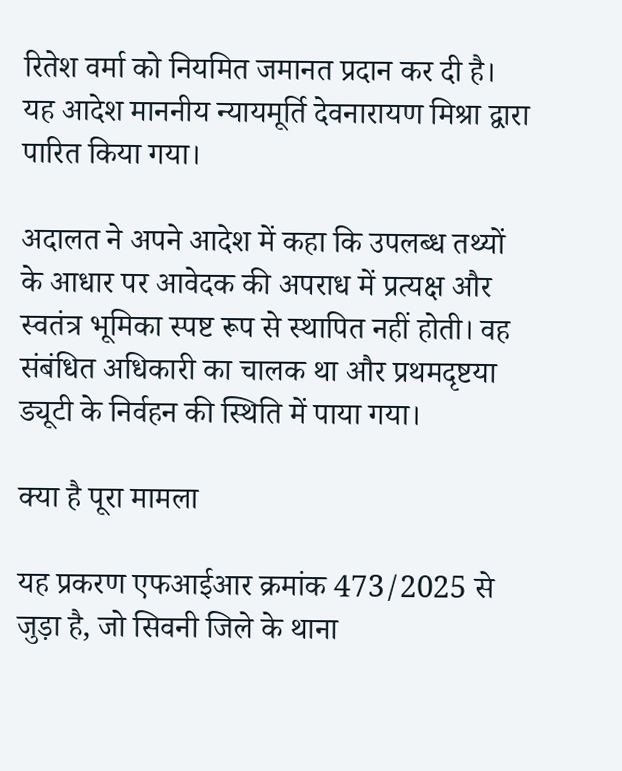रितेश वर्मा को नियमित जमानत प्रदान कर दी है। यह आदेश माननीय न्यायमूर्ति देवनारायण मिश्रा द्वारा पारित किया गया।

अदालत ने अपने आदेश में कहा कि उपलब्ध तथ्यों के आधार पर आवेदक की अपराध में प्रत्यक्ष और स्वतंत्र भूमिका स्पष्ट रूप से स्थापित नहीं होती। वह संबंधित अधिकारी का चालक था और प्रथमदृष्टया ड्यूटी के निर्वहन की स्थिति में पाया गया।

क्या है पूरा मामला

यह प्रकरण एफआईआर क्रमांक 473/2025 से जुड़ा है, जो सिवनी जिले के थाना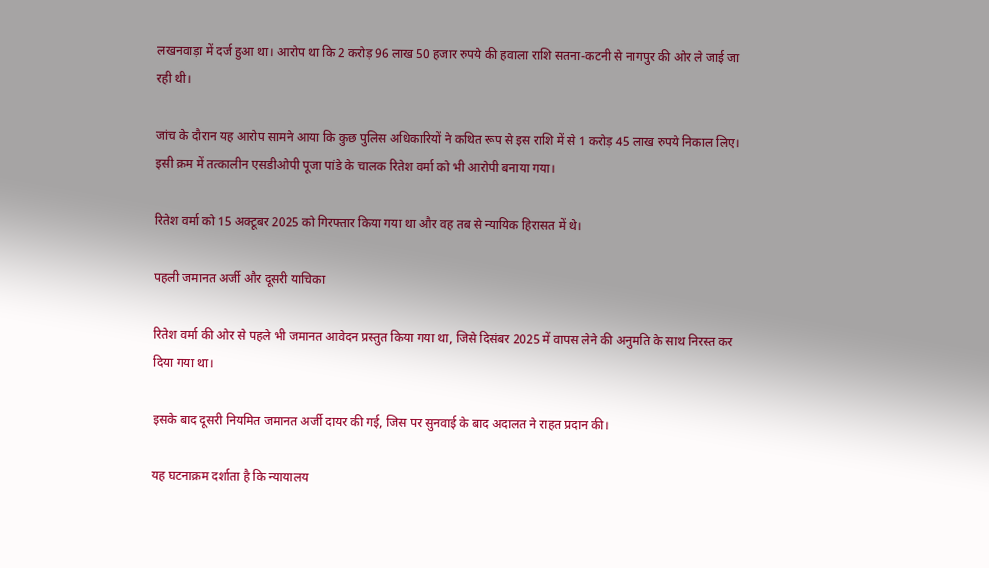लखनवाड़ा में दर्ज हुआ था। आरोप था कि 2 करोड़ 96 लाख 50 हजार रुपये की हवाला राशि सतना-कटनी से नागपुर की ओर ले जाई जा रही थी।

जांच के दौरान यह आरोप सामने आया कि कुछ पुलिस अधिकारियों ने कथित रूप से इस राशि में से 1 करोड़ 45 लाख रुपये निकाल लिए। इसी क्रम में तत्कालीन एसडीओपी पूजा पांडे के चालक रितेश वर्मा को भी आरोपी बनाया गया।

रितेश वर्मा को 15 अक्टूबर 2025 को गिरफ्तार किया गया था और वह तब से न्यायिक हिरासत में थे।

पहली जमानत अर्जी और दूसरी याचिका

रितेश वर्मा की ओर से पहले भी जमानत आवेदन प्रस्तुत किया गया था, जिसे दिसंबर 2025 में वापस लेने की अनुमति के साथ निरस्त कर दिया गया था।

इसके बाद दूसरी नियमित जमानत अर्जी दायर की गई, जिस पर सुनवाई के बाद अदालत ने राहत प्रदान की।

यह घटनाक्रम दर्शाता है कि न्यायालय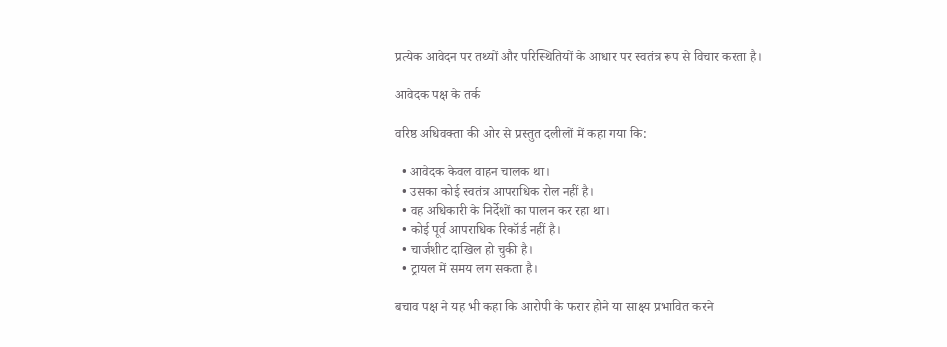प्रत्येक आवेदन पर तथ्यों और परिस्थितियों के आधार पर स्वतंत्र रूप से विचार करता है।

आवेदक पक्ष के तर्क

वरिष्ठ अधिवक्ता की ओर से प्रस्तुत दलीलों में कहा गया कि:

  • आवेदक केवल वाहन चालक था।
  • उसका कोई स्वतंत्र आपराधिक रोल नहीं है।
  • वह अधिकारी के निर्देशों का पालन कर रहा था।
  • कोई पूर्व आपराधिक रिकॉर्ड नहीं है।
  • चार्जशीट दाखिल हो चुकी है।
  • ट्रायल में समय लग सकता है।

बचाव पक्ष ने यह भी कहा कि आरोपी के फरार होने या साक्ष्य प्रभावित करने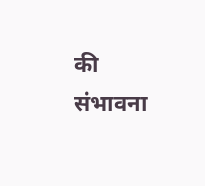की संभावना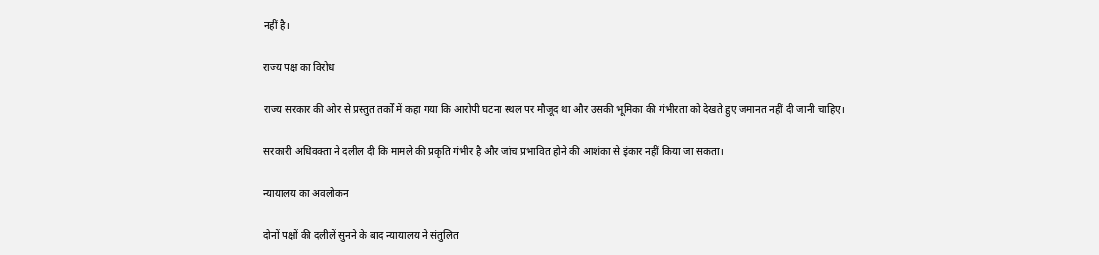नहीं है।

राज्य पक्ष का विरोध

राज्य सरकार की ओर से प्रस्तुत तर्कों में कहा गया कि आरोपी घटना स्थल पर मौजूद था और उसकी भूमिका की गंभीरता को देखते हुए जमानत नहीं दी जानी चाहिए।

सरकारी अधिवक्ता ने दलील दी कि मामले की प्रकृति गंभीर है और जांच प्रभावित होने की आशंका से इंकार नहीं किया जा सकता।

न्यायालय का अवलोकन

दोनों पक्षों की दलीलें सुनने के बाद न्यायालय ने संतुलित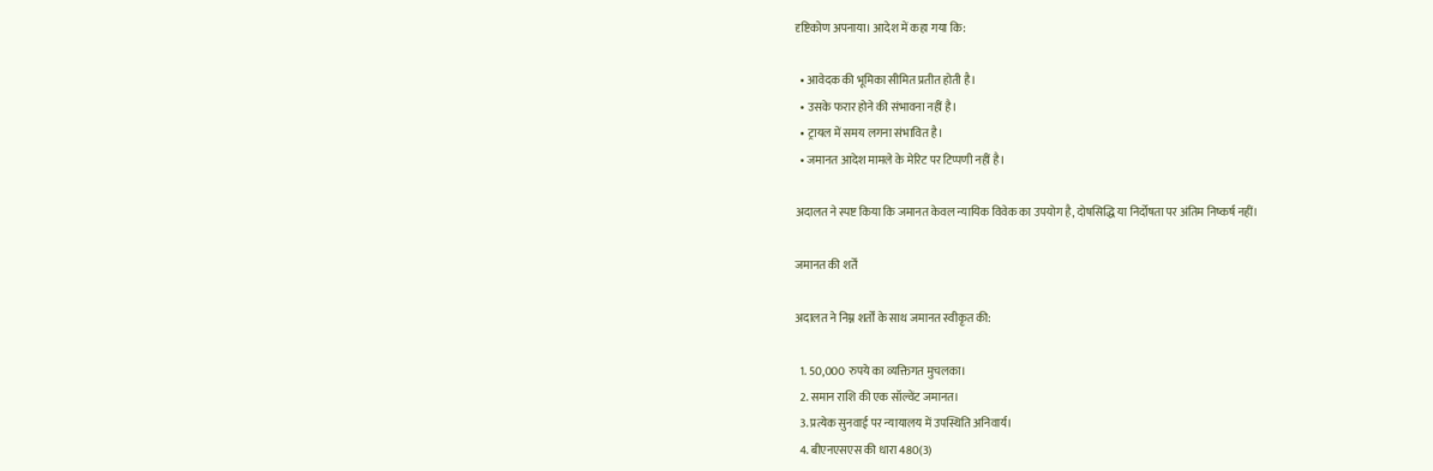दृष्टिकोण अपनाया। आदेश में कहा गया कि:

  • आवेदक की भूमिका सीमित प्रतीत होती है।
  • उसके फरार होने की संभावना नहीं है।
  • ट्रायल में समय लगना संभावित है।
  • जमानत आदेश मामले के मेरिट पर टिप्पणी नहीं है।

अदालत ने स्पष्ट किया कि जमानत केवल न्यायिक विवेक का उपयोग है, दोषसिद्धि या निर्दोषता पर अंतिम निष्कर्ष नहीं।

जमानत की शर्तें

अदालत ने निम्न शर्तों के साथ जमानत स्वीकृत की:

  1. 50,000 रुपये का व्यक्तिगत मुचलका।
  2. समान राशि की एक सॉल्वेंट जमानत।
  3. प्रत्येक सुनवाई पर न्यायालय में उपस्थिति अनिवार्य।
  4. बीएनएसएस की धारा 480(3)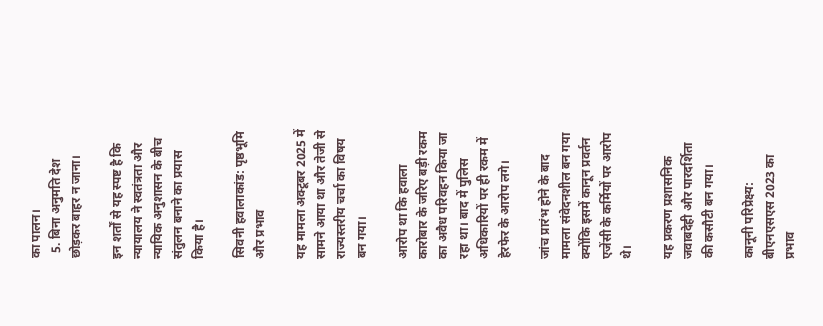का पालन।
  5. बिना अनुमति देश छोड़कर बाहर न जाना।

इन शर्तों से यह स्पष्ट है कि न्यायालय ने स्वतंत्रता और न्यायिक अनुशासन के बीच संतुलन बनाने का प्रयास किया है।

सिवनी हवालाकांड: पृष्ठभूमि और प्रभाव

यह मामला अक्टूबर 2025 में सामने आया था और तेजी से राज्यस्तरीय चर्चा का विषय बन गया।

आरोप था कि हवाला कारोबार के जरिए बड़ी रकम का अवैध परिवहन किया जा रहा था। बाद में पुलिस अधिकारियों पर ही रकम में हेरफेर के आरोप लगे।

जांच प्रारंभ होने के बाद मामला संवेदनशील बन गया क्योंकि इसमें कानून प्रवर्तन एजेंसी के कर्मियों पर आरोप थे।

यह प्रकरण प्रशासनिक जवाबदेही और पारदर्शिता की कसौटी बन गया।

कानूनी परिप्रेक्ष्य: बीएनएसएस 2023 का प्रभाव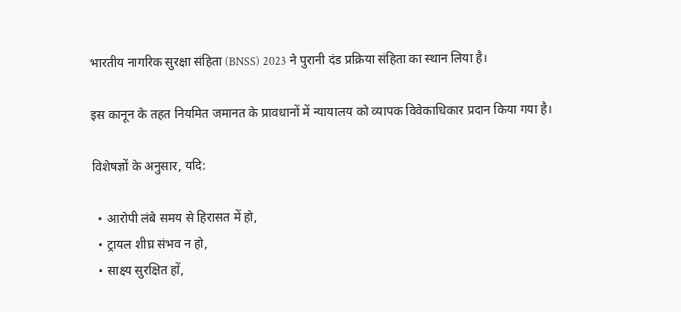भारतीय नागरिक सुरक्षा संहिता (BNSS) 2023 ने पुरानी दंड प्रक्रिया संहिता का स्थान लिया है।

इस कानून के तहत नियमित जमानत के प्रावधानों में न्यायालय को व्यापक विवेकाधिकार प्रदान किया गया है।

विशेषज्ञों के अनुसार, यदि:

  • आरोपी लंबे समय से हिरासत में हो,
  • ट्रायल शीघ्र संभव न हो,
  • साक्ष्य सुरक्षित हों,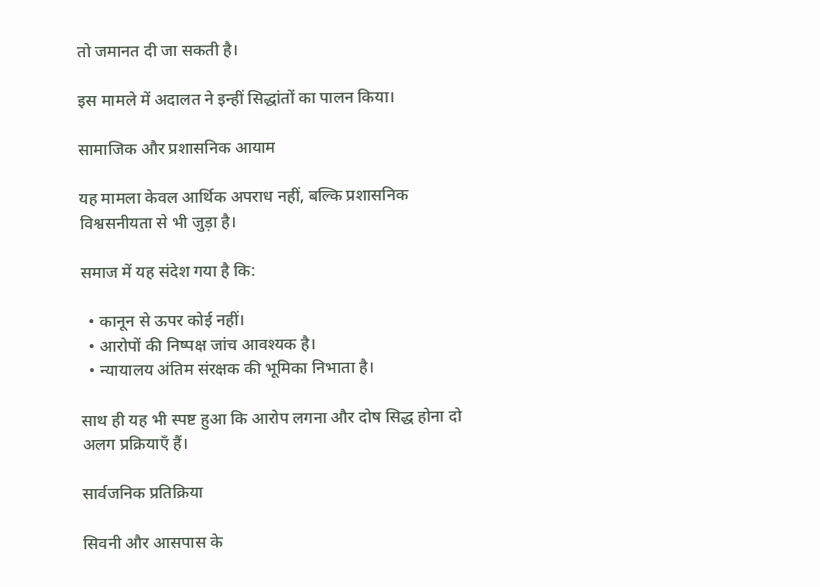तो जमानत दी जा सकती है।

इस मामले में अदालत ने इन्हीं सिद्धांतों का पालन किया।

सामाजिक और प्रशासनिक आयाम

यह मामला केवल आर्थिक अपराध नहीं, बल्कि प्रशासनिक विश्वसनीयता से भी जुड़ा है।

समाज में यह संदेश गया है कि:

  • कानून से ऊपर कोई नहीं।
  • आरोपों की निष्पक्ष जांच आवश्यक है।
  • न्यायालय अंतिम संरक्षक की भूमिका निभाता है।

साथ ही यह भी स्पष्ट हुआ कि आरोप लगना और दोष सिद्ध होना दो अलग प्रक्रियाएँ हैं।

सार्वजनिक प्रतिक्रिया

सिवनी और आसपास के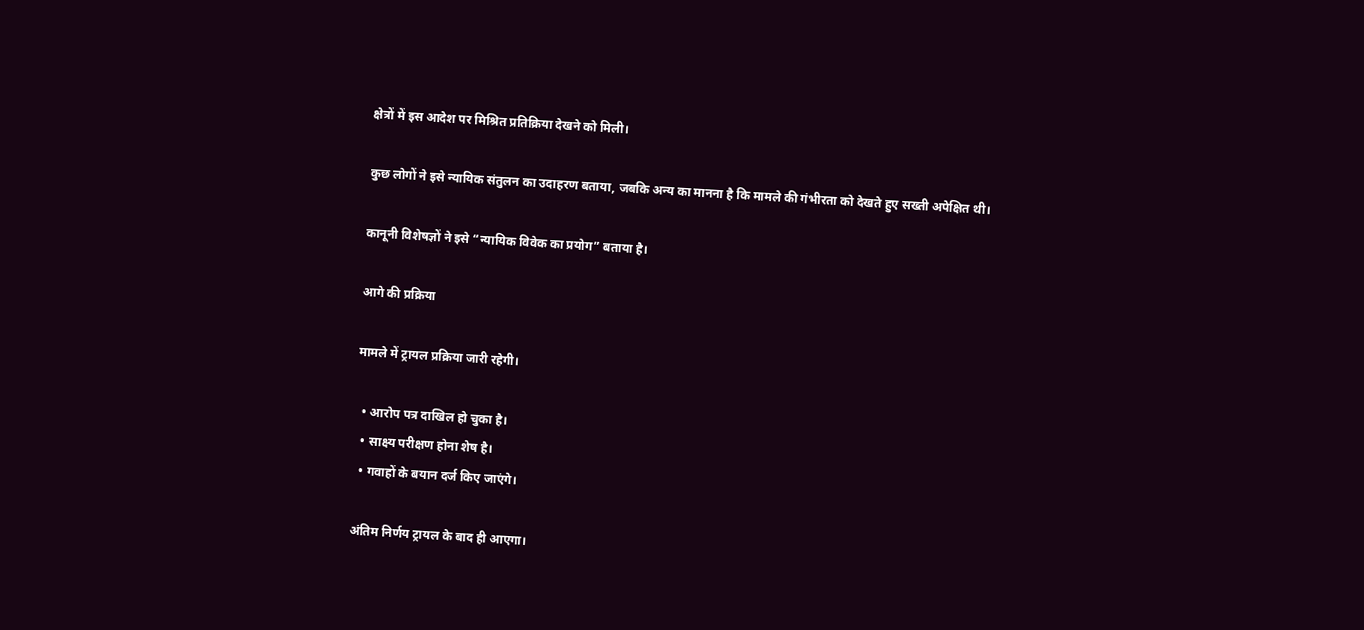क्षेत्रों में इस आदेश पर मिश्रित प्रतिक्रिया देखने को मिली।

कुछ लोगों ने इसे न्यायिक संतुलन का उदाहरण बताया, जबकि अन्य का मानना है कि मामले की गंभीरता को देखते हुए सख्ती अपेक्षित थी।

कानूनी विशेषज्ञों ने इसे “न्यायिक विवेक का प्रयोग” बताया है।

आगे की प्रक्रिया

मामले में ट्रायल प्रक्रिया जारी रहेगी।

  • आरोप पत्र दाखिल हो चुका है।
  • साक्ष्य परीक्षण होना शेष है।
  • गवाहों के बयान दर्ज किए जाएंगे।

अंतिम निर्णय ट्रायल के बाद ही आएगा।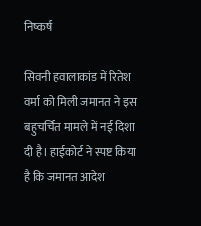निष्कर्ष

सिवनी हवालाकांड में रितेश वर्मा को मिली जमानत ने इस बहुचर्चित मामले में नई दिशा दी है। हाईकोर्ट ने स्पष्ट किया है कि जमानत आदेश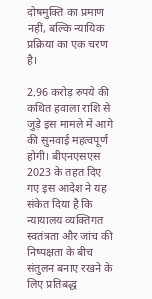दोषमुक्ति का प्रमाण नहीं, बल्कि न्यायिक प्रक्रिया का एक चरण है।

2.96 करोड़ रुपये की कथित हवाला राशि से जुड़े इस मामले में आगे की सुनवाई महत्वपूर्ण होगी। बीएनएसएस 2023 के तहत दिए गए इस आदेश ने यह संकेत दिया है कि न्यायालय व्यक्तिगत स्वतंत्रता और जांच की निष्पक्षता के बीच संतुलन बनाए रखने के लिए प्रतिबद्ध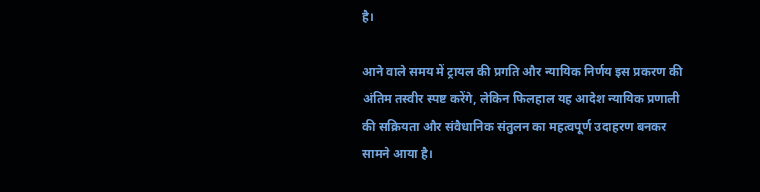है।

आने वाले समय में ट्रायल की प्रगति और न्यायिक निर्णय इस प्रकरण की अंतिम तस्वीर स्पष्ट करेंगे, लेकिन फिलहाल यह आदेश न्यायिक प्रणाली की सक्रियता और संवैधानिक संतुलन का महत्वपूर्ण उदाहरण बनकर सामने आया है।